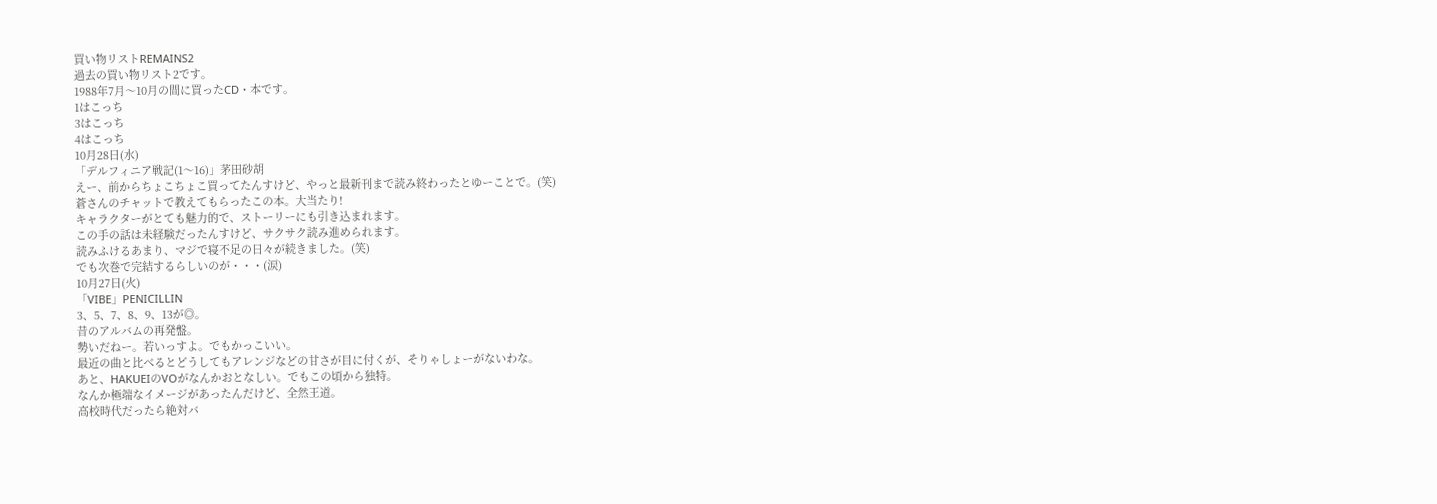買い物リストREMAINS2
過去の買い物リスト2です。
1988年7月〜10月の間に買ったCD・本です。
1はこっち
3はこっち
4はこっち
10月28日(水)
「デルフィニア戦記(1〜16)」茅田砂胡
えー、前からちょこちょこ買ってたんすけど、やっと最新刊まで読み終わったとゆーことで。(笑)
蒼さんのチャットで教えてもらったこの本。大当たり!
キャラクターがとても魅力的で、ストーリーにも引き込まれます。
この手の話は未経験だったんすけど、サクサク読み進められます。
読みふけるあまり、マジで寝不足の日々が続きました。(笑)
でも次巻で完結するらしいのが・・・(涙)
10月27日(火)
「VIBE」PENICILLIN
3、5、7、8、9、13が◎。
昔のアルバムの再発盤。
勢いだねー。若いっすよ。でもかっこいい。
最近の曲と比べるとどうしてもアレンジなどの甘さが目に付くが、そりゃしょーがないわな。
あと、HAKUEIのVOがなんかおとなしい。でもこの頃から独特。
なんか極端なイメージがあったんだけど、全然王道。
高校時代だったら絶対バ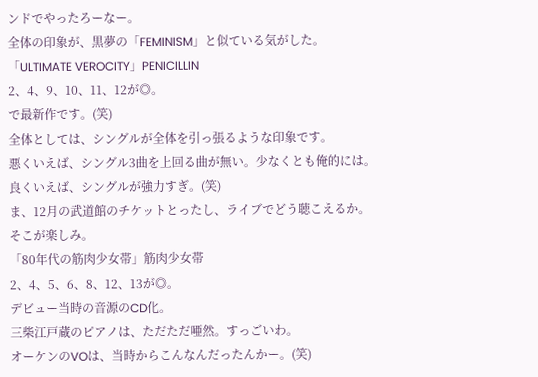ンドでやったろーなー。
全体の印象が、黒夢の「FEMINISM」と似ている気がした。
「ULTIMATE VEROCITY」PENICILLIN
2、4、9、10、11、12が◎。
で最新作です。(笑)
全体としては、シングルが全体を引っ張るような印象です。
悪くいえば、シングル3曲を上回る曲が無い。少なくとも俺的には。
良くいえば、シングルが強力すぎ。(笑)
ま、12月の武道館のチケットとったし、ライブでどう聴こえるか。
そこが楽しみ。
「80年代の筋肉少女帯」筋肉少女帯
2、4、5、6、8、12、13が◎。
デビュー当時の音源のCD化。
三柴江戸蔵のピアノは、ただただ唖然。すっごいわ。
オーケンのVOは、当時からこんなんだったんかー。(笑)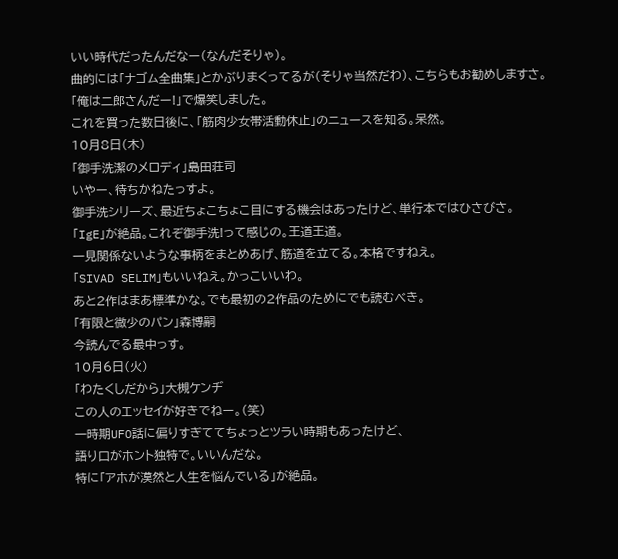いい時代だったんだなー(なんだそりゃ)。
曲的には「ナゴム全曲集」とかぶりまくってるが(そりゃ当然だわ)、こちらもお勧めしますさ。
「俺は二郎さんだー!」で爆笑しました。
これを買った数日後に、「筋肉少女帯活動休止」のニュースを知る。呆然。
10月8日(木)
「御手洗潔のメロディ」島田荘司
いやー、待ちかねたっすよ。
御手洗シリーズ、最近ちょこちょこ目にする機会はあったけど、単行本ではひさびさ。
「IgE」が絶品。これぞ御手洗!って感じの。王道王道。
一見関係ないような事柄をまとめあげ、筋道を立てる。本格ですねえ。
「SIVAD SELIM」もいいねえ。かっこいいわ。
あと2作はまあ標準かな。でも最初の2作品のためにでも読むべき。
「有限と微少のパン」森博嗣
今読んでる最中っす。
10月6日(火)
「わたくしだから」大槻ケンヂ
この人のエッセイが好きでねー。(笑)
一時期UFO話に偏りすぎててちょっとツラい時期もあったけど、
語り口がホント独特で。いいんだな。
特に「アホが漠然と人生を悩んでいる」が絶品。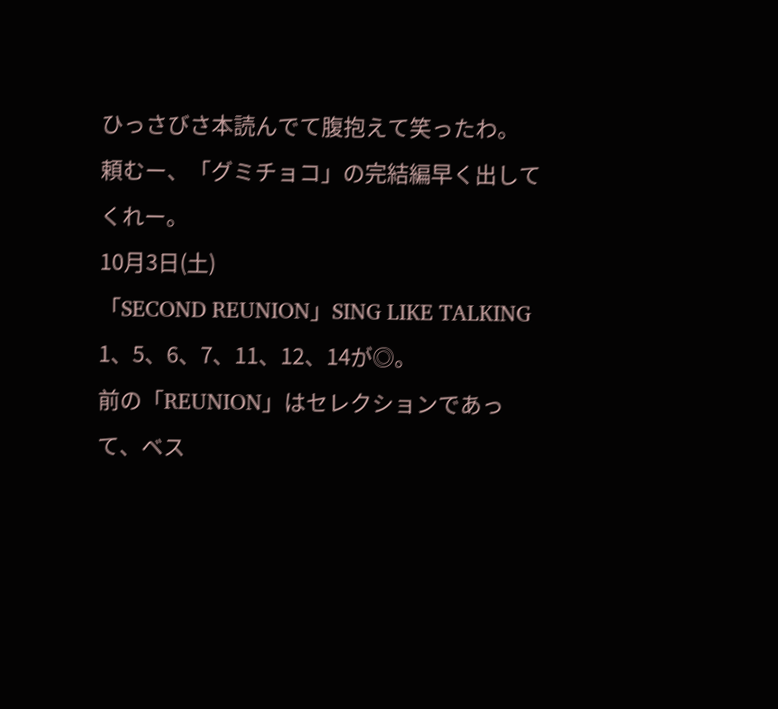ひっさびさ本読んでて腹抱えて笑ったわ。
頼むー、「グミチョコ」の完結編早く出してくれー。
10月3日(土)
「SECOND REUNION」SING LIKE TALKING
1、5、6、7、11、12、14が◎。
前の「REUNION」はセレクションであって、ベス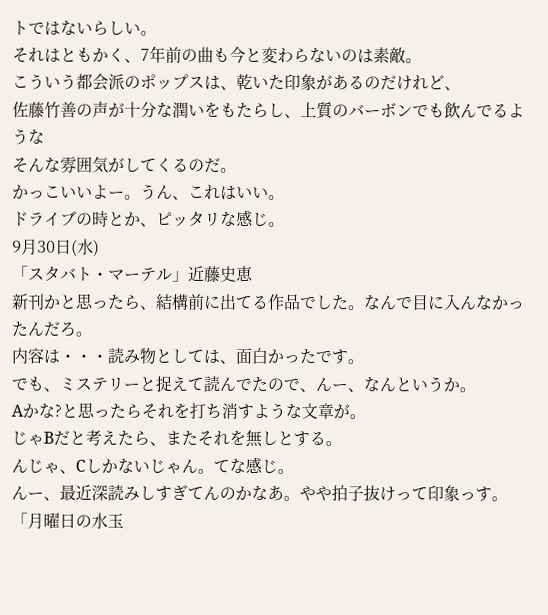トではないらしい。
それはともかく、7年前の曲も今と変わらないのは素敵。
こういう都会派のポップスは、乾いた印象があるのだけれど、
佐藤竹善の声が十分な潤いをもたらし、上質のバーボンでも飲んでるような
そんな雰囲気がしてくるのだ。
かっこいいよー。うん、これはいい。
ドライブの時とか、ピッタリな感じ。
9月30日(水)
「スタバト・マーテル」近藤史恵
新刊かと思ったら、結構前に出てる作品でした。なんで目に入んなかったんだろ。
内容は・・・読み物としては、面白かったです。
でも、ミステリーと捉えて読んでたので、んー、なんというか。
Aかな?と思ったらそれを打ち消すような文章が。
じゃBだと考えたら、またそれを無しとする。
んじゃ、Cしかないじゃん。てな感じ。
んー、最近深読みしすぎてんのかなあ。やや拍子抜けって印象っす。
「月曜日の水玉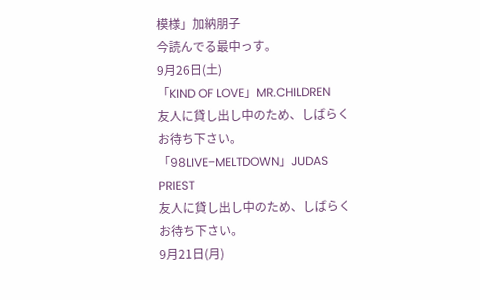模様」加納朋子
今読んでる最中っす。
9月26日(土)
「KIND OF LOVE」MR.CHILDREN
友人に貸し出し中のため、しばらくお待ち下さい。
「98LIVE−MELTDOWN」JUDAS PRIEST
友人に貸し出し中のため、しばらくお待ち下さい。
9月21日(月)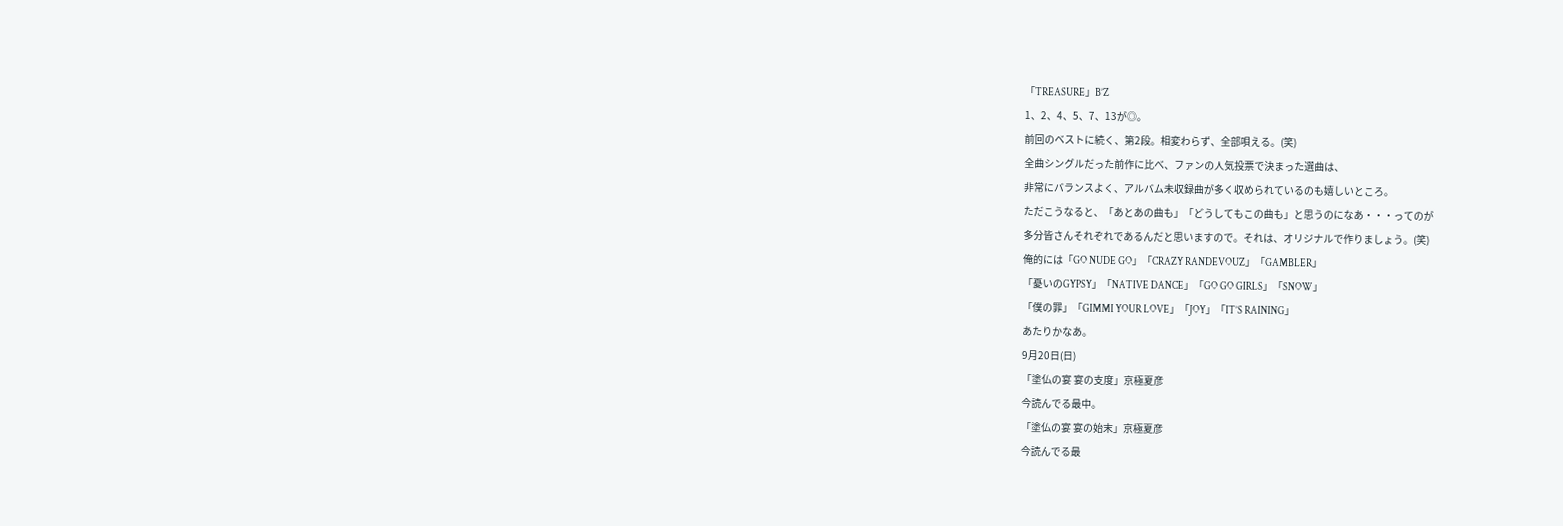「TREASURE」B’Z
1、2、4、5、7、13が◎。
前回のベストに続く、第2段。相変わらず、全部唄える。(笑)
全曲シングルだった前作に比べ、ファンの人気投票で決まった選曲は、
非常にバランスよく、アルバム未収録曲が多く収められているのも嬉しいところ。
ただこうなると、「あとあの曲も」「どうしてもこの曲も」と思うのになあ・・・ってのが
多分皆さんそれぞれであるんだと思いますので。それは、オリジナルで作りましょう。(笑)
俺的には「GO NUDE GO」「CRAZY RANDEVOUZ」「GAMBLER」
「憂いのGYPSY」「NATIVE DANCE」「GO GO GIRLS」「SNOW」
「僕の罪」「GIMMI YOUR LOVE」「JOY」「IT’S RAINING」
あたりかなあ。
9月20日(日)
「塗仏の宴 宴の支度」京極夏彦
今読んでる最中。
「塗仏の宴 宴の始末」京極夏彦
今読んでる最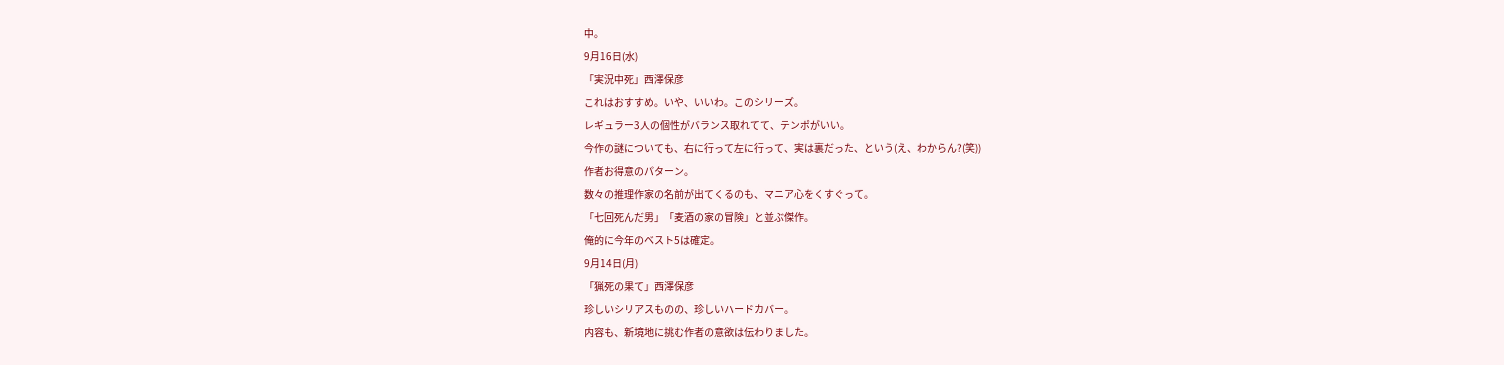中。
9月16日(水)
「実況中死」西澤保彦
これはおすすめ。いや、いいわ。このシリーズ。
レギュラー3人の個性がバランス取れてて、テンポがいい。
今作の謎についても、右に行って左に行って、実は裏だった、という(え、わからん?(笑))
作者お得意のパターン。
数々の推理作家の名前が出てくるのも、マニア心をくすぐって。
「七回死んだ男」「麦酒の家の冒険」と並ぶ傑作。
俺的に今年のベスト5は確定。
9月14日(月)
「猟死の果て」西澤保彦
珍しいシリアスものの、珍しいハードカバー。
内容も、新境地に挑む作者の意欲は伝わりました。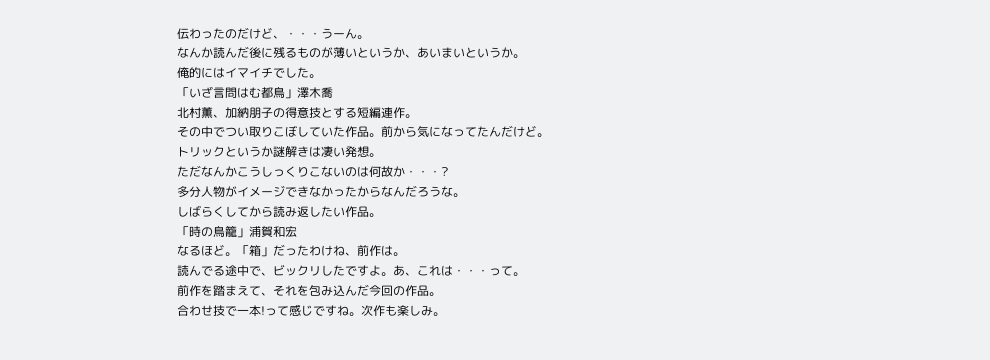伝わったのだけど、・・・うーん。
なんか読んだ後に残るものが薄いというか、あいまいというか。
俺的にはイマイチでした。
「いざ言問はむ都鳥」澤木喬
北村薫、加納朋子の得意技とする短編連作。
その中でつい取りこぼしていた作品。前から気になってたんだけど。
トリックというか謎解きは凄い発想。
ただなんかこうしっくりこないのは何故か・・・?
多分人物がイメージできなかったからなんだろうな。
しばらくしてから読み返したい作品。
「時の鳥籠」浦賀和宏
なるほど。「箱」だったわけね、前作は。
読んでる途中で、ビックリしたですよ。あ、これは・・・って。
前作を踏まえて、それを包み込んだ今回の作品。
合わせ技で一本!って感じですね。次作も楽しみ。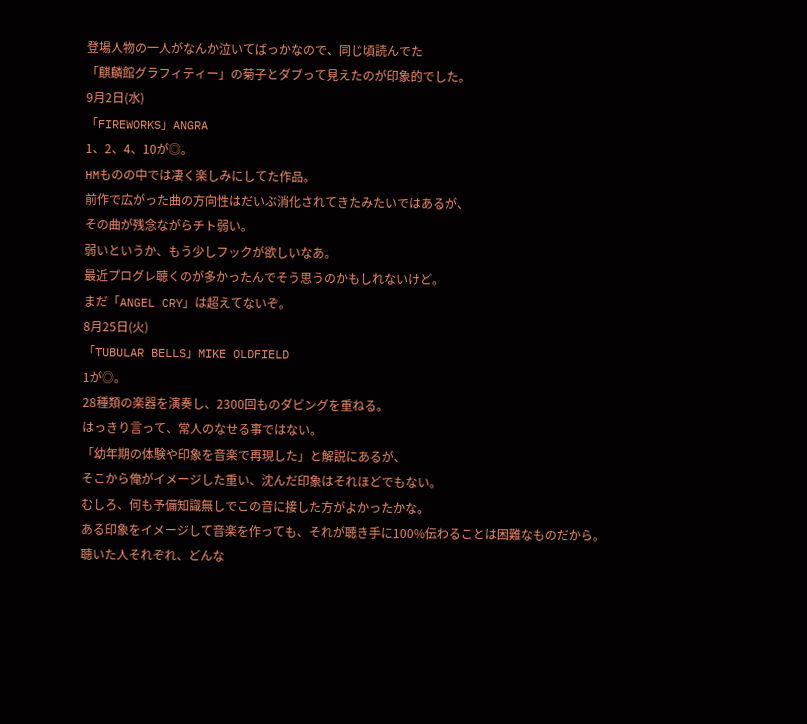登場人物の一人がなんか泣いてばっかなので、同じ頃読んでた
「麒麟館グラフィティー」の菊子とダブって見えたのが印象的でした。
9月2日(水)
「FIREWORKS」ANGRA
1、2、4、10が◎。
HMものの中では凄く楽しみにしてた作品。
前作で広がった曲の方向性はだいぶ消化されてきたみたいではあるが、
その曲が残念ながらチト弱い。
弱いというか、もう少しフックが欲しいなあ。
最近プログレ聴くのが多かったんでそう思うのかもしれないけど。
まだ「ANGEL CRY」は超えてないぞ。
8月25日(火)
「TUBULAR BELLS」MIKE OLDFIELD
1が◎。
28種類の楽器を演奏し、2300回ものダビングを重ねる。
はっきり言って、常人のなせる事ではない。
「幼年期の体験や印象を音楽で再現した」と解説にあるが、
そこから俺がイメージした重い、沈んだ印象はそれほどでもない。
むしろ、何も予備知識無しでこの音に接した方がよかったかな。
ある印象をイメージして音楽を作っても、それが聴き手に100%伝わることは困難なものだから。
聴いた人それぞれ、どんな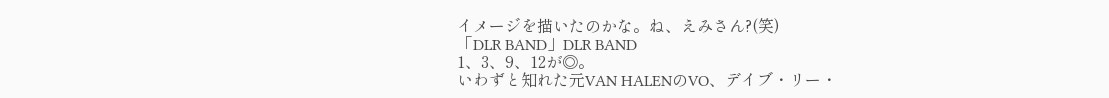イメージを描いたのかな。ね、えみさん?(笑)
「DLR BAND」DLR BAND
1、3、9、12が◎。
いわずと知れた元VAN HALENのVO、デイブ・リー・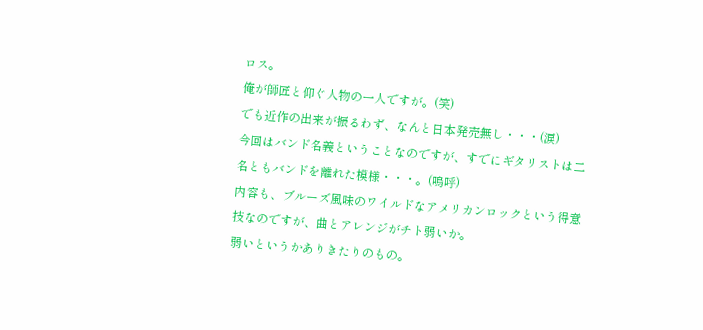ロス。
俺が師匠と仰ぐ人物の一人ですが。(笑)
でも近作の出来が振るわず、なんと日本発売無し・・・(涙)
今回はバンド名義ということなのですが、すでにギタリストは二名ともバンドを離れた模様・・・。(嗚呼)
内容も、ブルーズ風味のワイルドなアメリカンロックという得意技なのですが、曲とアレンジがチト弱いか。
弱いというかありきたりのもの。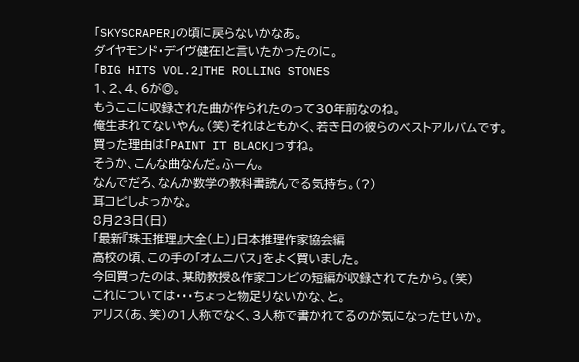「SKYSCRAPER」の頃に戻らないかなあ。
ダイヤモンド・デイヴ健在!と言いたかったのに。
「BIG HITS VOL.2」THE ROLLING STONES
1、2、4、6が◎。
もうここに収録された曲が作られたのって30年前なのね。
俺生まれてないやん。(笑)それはともかく、若き日の彼らのベストアルバムです。
買った理由は「PAINT IT BLACK」っすね。
そうか、こんな曲なんだ。ふーん。
なんでだろ、なんか数学の教科書読んでる気持ち。(?)
耳コピしよっかな。
8月23日(日)
「最新『珠玉推理』大全(上)」日本推理作家協会編
高校の頃、この手の「オムニバス」をよく買いました。
今回買ったのは、某助教授&作家コンビの短編が収録されてたから。(笑)
これについては・・・ちょっと物足りないかな、と。
アリス(あ、笑)の1人称でなく、3人称で書かれてるのが気になったせいか。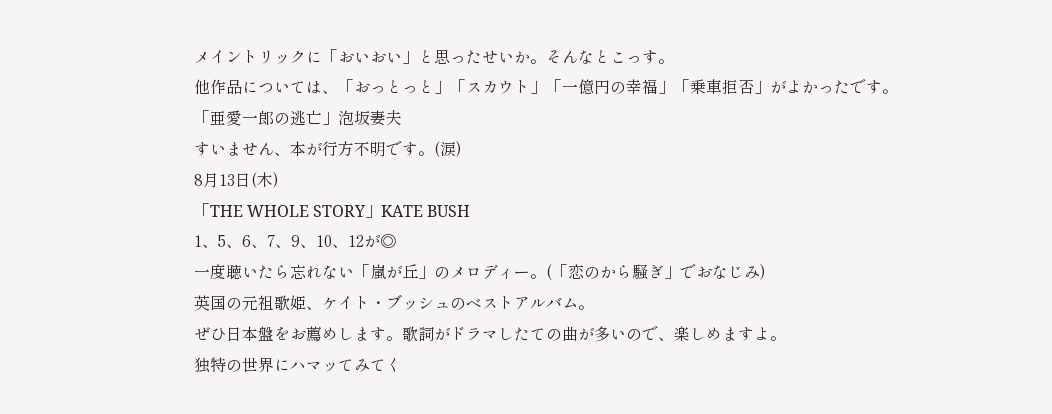メイントリックに「おいおい」と思ったせいか。そんなとこっす。
他作品については、「おっとっと」「スカウト」「一億円の幸福」「乗車拒否」がよかったです。
「亜愛一郎の逃亡」泡坂妻夫
すいません、本が行方不明です。(涙)
8月13日(木)
「THE WHOLE STORY」KATE BUSH
1、5、6、7、9、10、12が◎
一度聴いたら忘れない「嵐が丘」のメロディー。(「恋のから騒ぎ」でおなじみ)
英国の元祖歌姫、ケイト・ブッシュのベストアルバム。
ぜひ日本盤をお薦めします。歌詞がドラマしたての曲が多いので、楽しめますよ。
独特の世界にハマッてみてく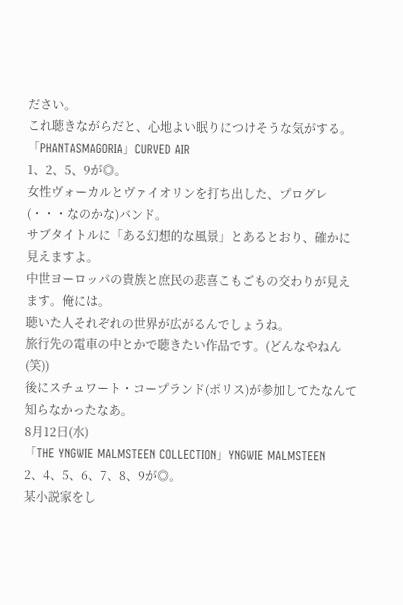ださい。
これ聴きながらだと、心地よい眠りにつけそうな気がする。
「PHANTASMAGORIA」CURVED AIR
1、2、5、9が◎。
女性ヴォーカルとヴァイオリンを打ち出した、プログレ(・・・なのかな)バンド。
サブタイトルに「ある幻想的な風景」とあるとおり、確かに見えますよ。
中世ヨーロッパの貴族と庶民の悲喜こもごもの交わりが見えます。俺には。
聴いた人それぞれの世界が広がるんでしょうね。
旅行先の電車の中とかで聴きたい作品です。(どんなやねん(笑))
後にスチュワート・コープランド(ポリス)が参加してたなんて知らなかったなあ。
8月12日(水)
「THE YNGWIE MALMSTEEN COLLECTION」YNGWIE MALMSTEEN
2、4、5、6、7、8、9が◎。
某小説家をし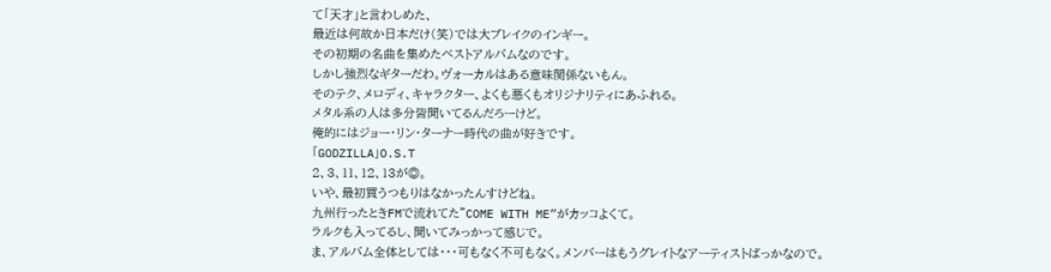て「天才」と言わしめた、
最近は何故か日本だけ(笑)では大ブレイクのインギー。
その初期の名曲を集めたベストアルバムなのです。
しかし強烈なギターだわ。ヴォーカルはある意味関係ないもん。
そのテク、メロディ、キャラクター、よくも悪くもオリジナリティにあふれる。
メタル系の人は多分皆聞いてるんだろーけど。
俺的にはジョー・リン・ターナー時代の曲が好きです。
「GODZILLA」O.S.T
2、3、11、12、13が◎。
いや、最初買うつもりはなかったんすけどね。
九州行ったときFMで流れてた”COME WITH ME”がカッコよくて。
ラルクも入ってるし、聞いてみっかって感じで。
ま、アルバム全体としては・・・可もなく不可もなく。メンバーはもうグレイトなアーティストばっかなので。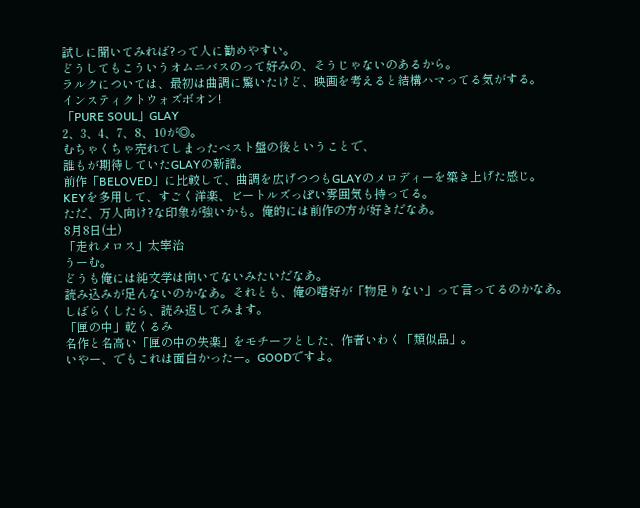試しに聞いてみれば?って人に勧めやすい。
どうしてもこういうオムニバスのって好みの、そうじゃないのあるから。
ラルクについては、最初は曲調に驚いたけど、映画を考えると結構ハマってる気がする。
インスティクトウォズボオン!
「PURE SOUL」GLAY
2、3、4、7、8、10が◎。
むちゃくちゃ売れてしまったベスト盤の後ということで、
誰もが期待していたGLAYの新譜。
前作「BELOVED」に比較して、曲調を広げつつもGLAYのメロディーを築き上げた感じ。
KEYを多用して、すごく洋楽、ビートルズっぽい雰囲気も持ってる。
ただ、万人向け?な印象が強いかも。俺的には前作の方が好きだなあ。
8月8日(土)
「走れメロス」太宰治
うーむ。
どうも俺には純文学は向いてないみたいだなあ。
読み込みが足んないのかなあ。それとも、俺の嗜好が「物足りない」って言ってるのかなあ。
しばらくしたら、読み返してみます。
「匣の中」乾くるみ
名作と名高い「匣の中の失楽」をモチーフとした、作者いわく「類似品」。
いやー、でもこれは面白かったー。GOODですよ。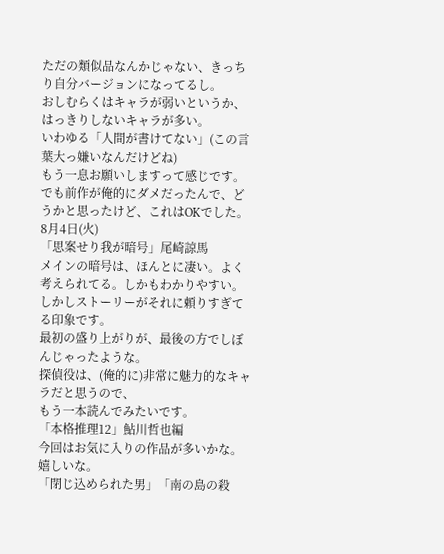ただの類似品なんかじゃない、きっちり自分バージョンになってるし。
おしむらくはキャラが弱いというか、はっきりしないキャラが多い。
いわゆる「人間が書けてない」(この言葉大っ嫌いなんだけどね)
もう一息お願いしますって感じです。
でも前作が俺的にダメだったんで、どうかと思ったけど、これはOKでした。
8月4日(火)
「思案せり我が暗号」尾崎諒馬
メインの暗号は、ほんとに凄い。よく考えられてる。しかもわかりやすい。
しかしストーリーがそれに頼りすぎてる印象です。
最初の盛り上がりが、最後の方でしぼんじゃったような。
探偵役は、(俺的に)非常に魅力的なキャラだと思うので、
もう一本読んでみたいです。
「本格推理12」鮎川哲也編
今回はお気に入りの作品が多いかな。嬉しいな。
「閉じ込められた男」「南の島の殺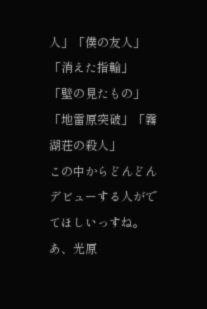人」「僕の友人」「消えた指輪」
「壁の見たもの」「地雷原突破」「霧湖荘の殺人」
この中からどんどんデビューする人がでてほしいっすね。
あ、光原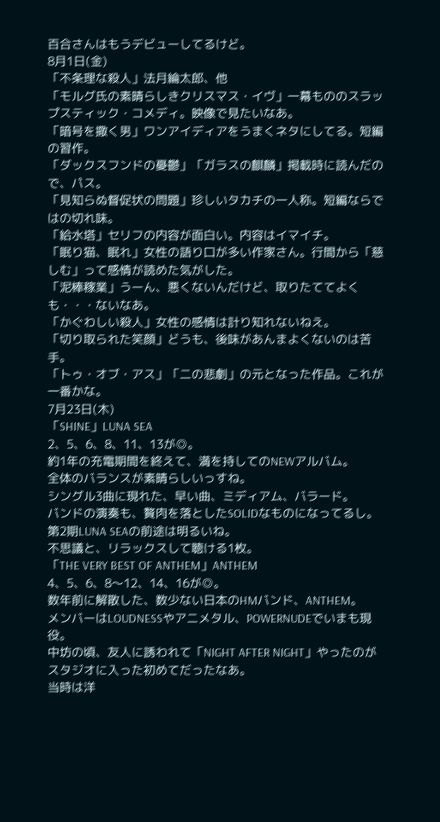百合さんはもうデビューしてるけど。
8月1日(金)
「不条理な殺人」法月綸太郎、他
「モルグ氏の素晴らしきクリスマス・イヴ」一幕もののスラップスティック・コメディ。映像で見たいなあ。
「暗号を撒く男」ワンアイディアをうまくネタにしてる。短編の習作。
「ダックスフンドの憂鬱」「ガラスの麒麟」掲載時に読んだので、パス。
「見知らぬ督促状の問題」珍しいタカチの一人称。短編ならではの切れ味。
「給水塔」セリフの内容が面白い。内容はイマイチ。
「眠り猫、眠れ」女性の語り口が多い作家さん。行間から「慈しむ」って感情が読めた気がした。
「泥棒稼業」うーん、悪くないんだけど、取りたててよくも・・・ないなあ。
「かぐわしい殺人」女性の感情は計り知れないねえ。
「切り取られた笑顔」どうも、後味があんまよくないのは苦手。
「トゥ・オブ・アス」「二の悲劇」の元となった作品。これが一番かな。
7月23日(木)
「SHINE」LUNA SEA
2、5、6、8、11、13が◎。
約1年の充電期間を終えて、満を持してのNEWアルバム。
全体のバランスが素晴らしいっすね。
シングル3曲に現れた、早い曲、ミディアム、バラード。
バンドの演奏も、贅肉を落としたSOLIDなものになってるし。
第2期LUNA SEAの前途は明るいね。
不思議と、リラックスして聴ける1枚。
「THE VERY BEST OF ANTHEM」ANTHEM
4、5、6、8〜12、14、16が◎。
数年前に解散した、数少ない日本のHMバンド、ANTHEM。
メンバーはLOUDNESSやアニメタル、POWERNUDEでいまも現役。
中坊の頃、友人に誘われて「NIGHT AFTER NIGHT」やったのが
スタジオに入った初めてだったなあ。
当時は洋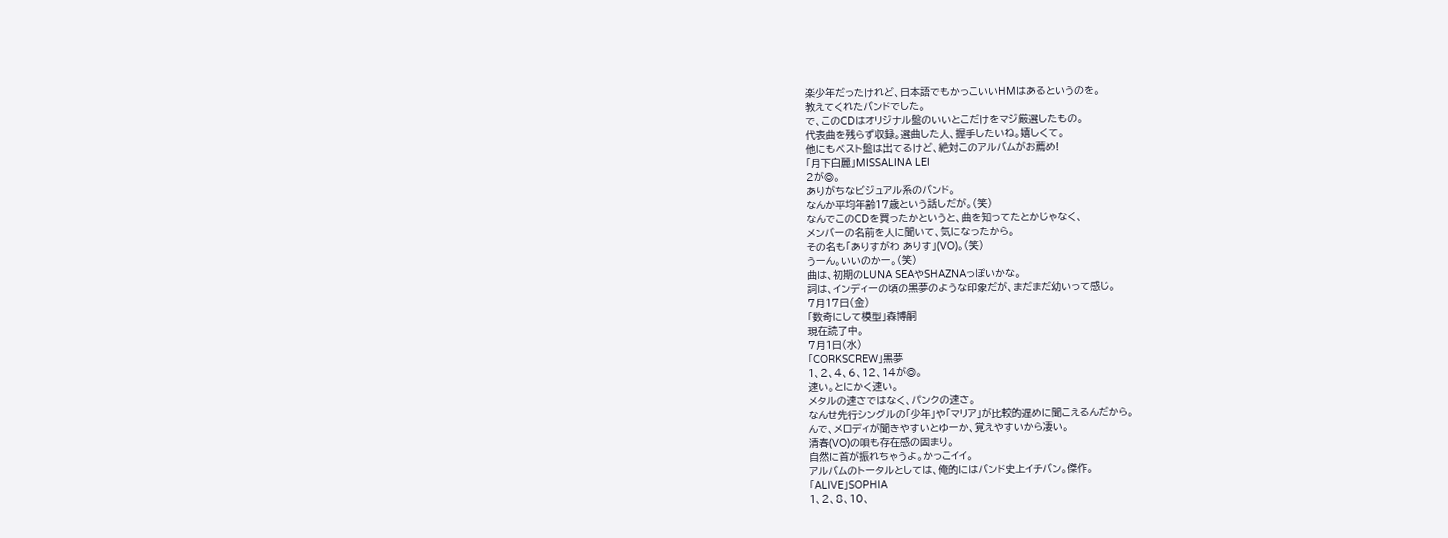楽少年だったけれど、日本語でもかっこいいHMはあるというのを。
教えてくれたバンドでした。
で、このCDはオリジナル盤のいいとこだけをマジ厳選したもの。
代表曲を残らず収録。選曲した人、握手したいね。嬉しくて。
他にもベスト盤は出てるけど、絶対このアルバムがお薦め!
「月下白麗」MISSALINA LEI
2が◎。
ありがちなビジュアル系のバンド。
なんか平均年齢17歳という話しだが。(笑)
なんでこのCDを買ったかというと、曲を知ってたとかじゃなく、
メンバーの名前を人に聞いて、気になったから。
その名も「ありすがわ ありす」(VO)。(笑)
うーん。いいのかー。(笑)
曲は、初期のLUNA SEAやSHAZNAっぽいかな。
詞は、インディーの頃の黒夢のような印象だが、まだまだ幼いって感じ。
7月17日(金)
「数奇にして模型」森博嗣
現在読了中。
7月1日(水)
「CORKSCREW」黒夢
1、2、4、6、12、14が◎。
速い。とにかく速い。
メタルの速さではなく、パンクの速さ。
なんせ先行シングルの「少年」や「マリア」が比較的遅めに聞こえるんだから。
んで、メロディが聞きやすいとゆーか、覚えやすいから凄い。
清春(VO)の唄も存在感の固まり。
自然に首が振れちゃうよ。かっこイイ。
アルバムのトータルとしては、俺的にはバンド史上イチバン。傑作。
「ALIVE」SOPHIA
1、2、8、10、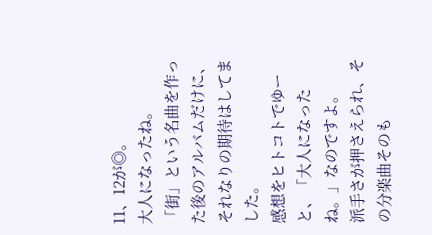11、12が◎。
大人になったね。
「街」という名曲を作った後のアルバムだけに、それなりの期待はしてました。
感想をヒトコトでゆーと、「大人になったね。」なのですよ。
派手さが押さえられ、その分楽曲そのも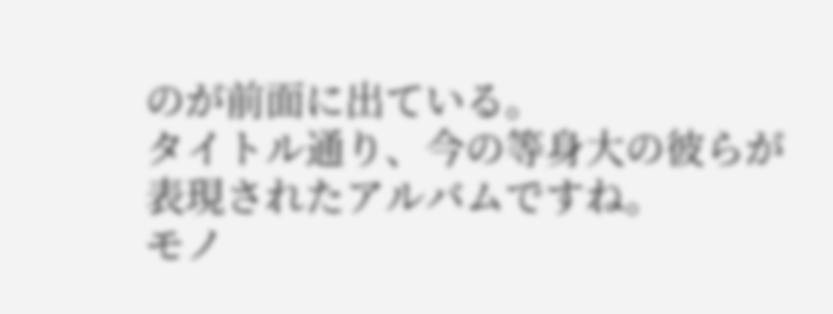のが前面に出ている。
タイトル通り、今の等身大の彼らが表現されたアルバムですね。
モノ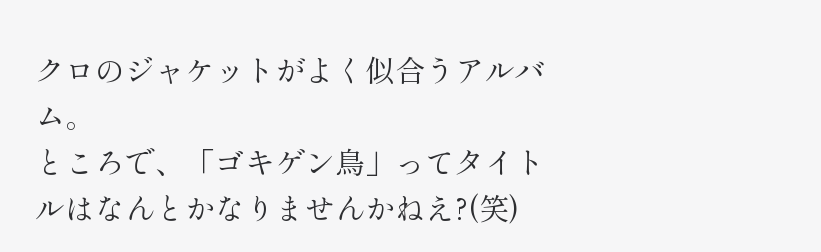クロのジャケットがよく似合うアルバム。
ところで、「ゴキゲン鳥」ってタイトルはなんとかなりませんかねえ?(笑)